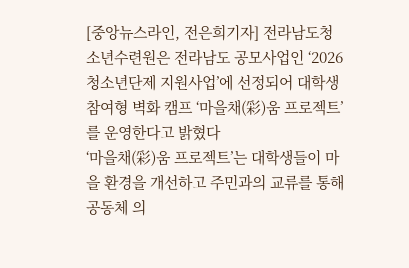[중앙뉴스라인, 전은희기자] 전라남도청소년수련원은 전라남도 공모사업인 ‘2026 청소년단제 지원사업’에 선정되어 대학생 참여형 벽화 캠프 ‘마을채(彩)움 프로젝트’를 운영한다고 밝혔다
‘마을채(彩)움 프로젝트’는 대학생들이 마을 환경을 개선하고 주민과의 교류를 통해 공동체 의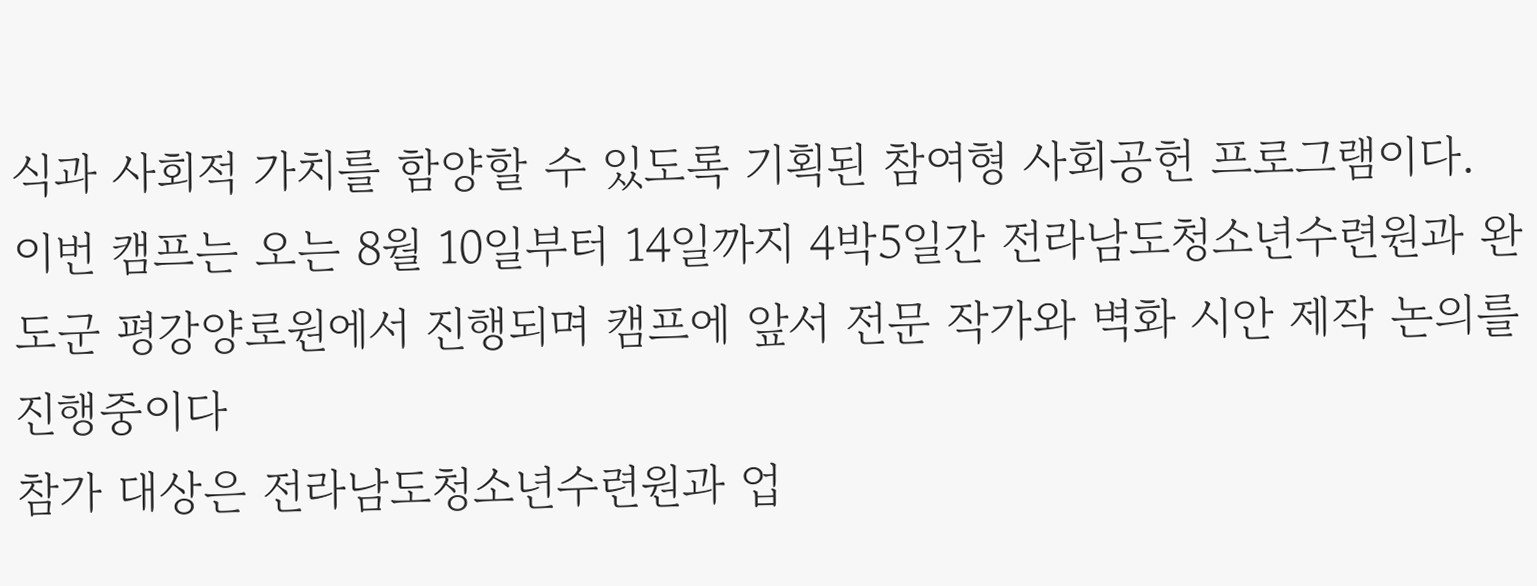식과 사회적 가치를 함양할 수 있도록 기획된 참여형 사회공헌 프로그램이다.
이번 캠프는 오는 8월 10일부터 14일까지 4박5일간 전라남도청소년수련원과 완도군 평강양로원에서 진행되며 캠프에 앞서 전문 작가와 벽화 시안 제작 논의를 진행중이다
참가 대상은 전라남도청소년수련원과 업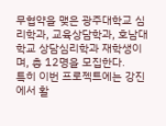무협약을 맺은 광주대학교 심리학과, 교육상담학과, 호남대학교 상담심리학과 재학생이며, 총 12명을 모집한다.
특히 이번 프로젝트에는 강진에서 활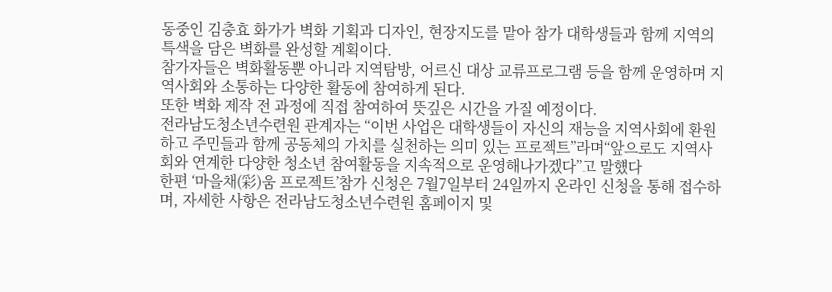동중인 김충효 화가가 벽화 기획과 디자인, 현장지도를 맡아 참가 대학생들과 함께 지역의 특색을 담은 벽화를 완성할 계획이다.
참가자들은 벽화활동뿐 아니라 지역탐방, 어르신 대상 교류프로그램 등을 함께 운영하며 지역사회와 소통하는 다양한 활동에 참여하게 된다.
또한 벽화 제작 전 과정에 직접 참여하여 뜻깊은 시간을 가질 예정이다.
전라남도청소년수련원 관계자는 “이번 사업은 대학생들이 자신의 재능을 지역사회에 환원하고 주민들과 함께 공동체의 가치를 실천하는 의미 있는 프로젝트”라며“앞으로도 지역사회와 연계한 다양한 청소년 참여활동을 지속적으로 운영해나가겠다”고 말헀다
한편 ‘마을채(彩)움 프로젝트’참가 신청은 7월7일부터 24일까지 온라인 신청을 통해 접수하며, 자세한 사항은 전라남도청소년수련원 홈페이지 및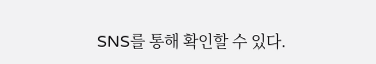SNS를 통해 확인할 수 있다.